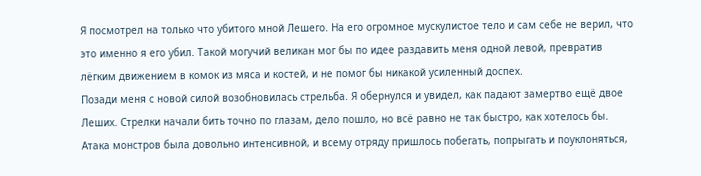Я посмотрел на только что убитого мной Лешего. На его огромное мускулистое тело и сам себе не верил, что это именно я его убил. Такой могучий великан мог бы по идее раздавить меня одной левой, превратив лёгким движением в комок из мяса и костей, и не помог бы никакой усиленный доспех.
Позади меня с новой силой возобновилась стрельба. Я обернулся и увидел, как падают замертво ещё двое Леших. Стрелки начали бить точно по глазам, дело пошло, но всё равно не так быстро, как хотелось бы.
Атака монстров была довольно интенсивной, и всему отряду пришлось побегать, попрыгать и поуклоняться,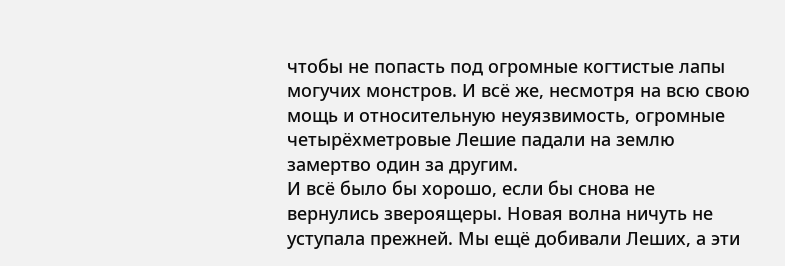чтобы не попасть под огромные когтистые лапы могучих монстров. И всё же, несмотря на всю свою мощь и относительную неуязвимость, огромные четырёхметровые Лешие падали на землю замертво один за другим.
И всё было бы хорошо, если бы снова не вернулись звероящеры. Новая волна ничуть не уступала прежней. Мы ещё добивали Леших, а эти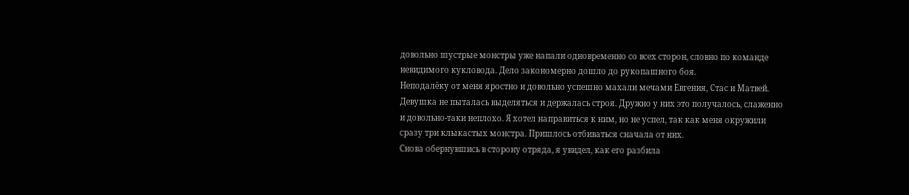довольно шустрые монстры уже напали одновременно со всех сторон, словно по команде невидимого кукловода. Дело закономерно дошло до рукопашного боя.
Неподалёку от меня яростно и довольно успешно махали мечами Евгения, Стас и Матвей. Девушка не пыталась выделяться и держалась строя. Дружно у них это получалось, слаженно и довольно-таки неплохо. Я хотел направиться к ним, но не успел, так как меня окружили сразу три клыкастых монстра. Пришлось отбиваться сначала от них.
Снова обернувшись в сторону отряда, я увидел, как его разбила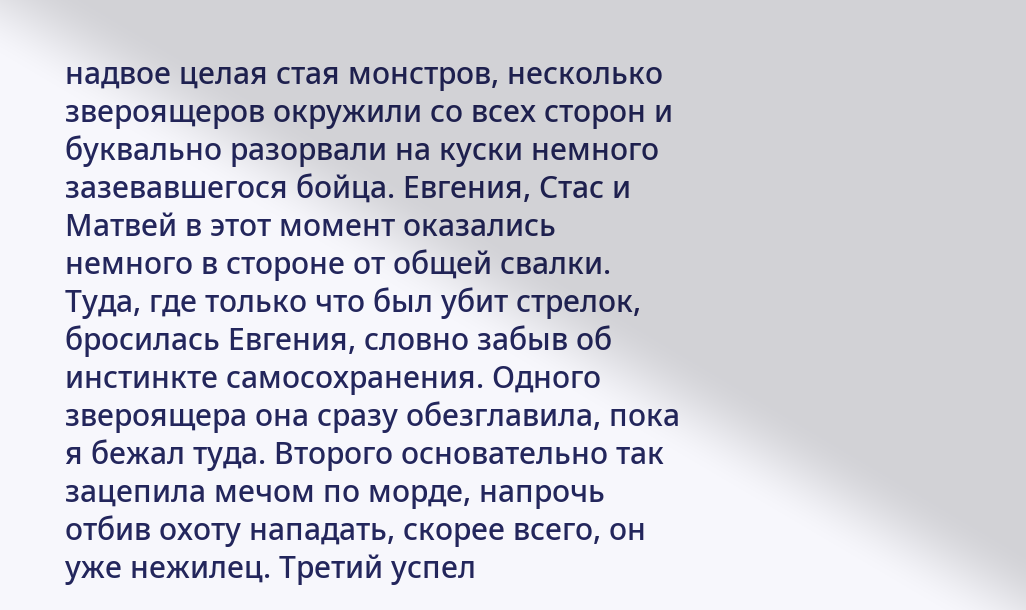надвое целая стая монстров, несколько звероящеров окружили со всех сторон и буквально разорвали на куски немного зазевавшегося бойца. Евгения, Стас и Матвей в этот момент оказались немного в стороне от общей свалки.
Туда, где только что был убит стрелок, бросилась Евгения, словно забыв об инстинкте самосохранения. Одного звероящера она сразу обезглавила, пока я бежал туда. Второго основательно так зацепила мечом по морде, напрочь отбив охоту нападать, скорее всего, он уже нежилец. Третий успел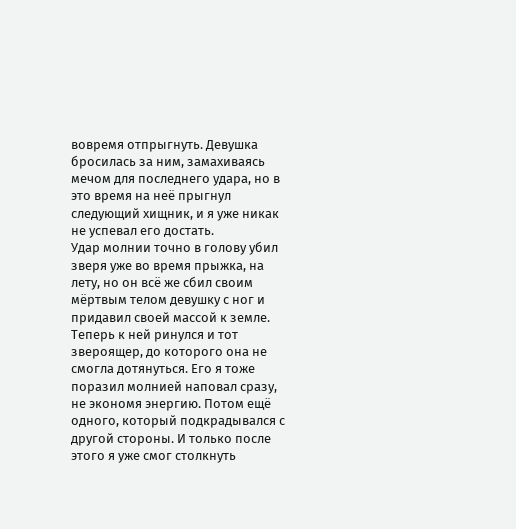вовремя отпрыгнуть. Девушка бросилась за ним, замахиваясь мечом для последнего удара, но в это время на неё прыгнул следующий хищник, и я уже никак не успевал его достать.
Удар молнии точно в голову убил зверя уже во время прыжка, на лету, но он всё же сбил своим мёртвым телом девушку с ног и придавил своей массой к земле. Теперь к ней ринулся и тот звероящер, до которого она не смогла дотянуться. Его я тоже поразил молнией наповал сразу, не экономя энергию. Потом ещё одного, который подкрадывался с другой стороны. И только после этого я уже смог столкнуть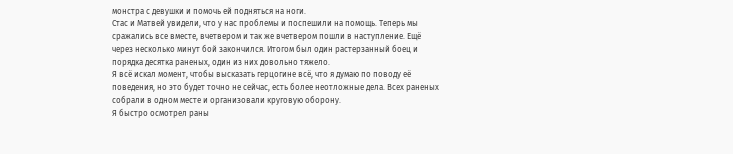монстра с девушки и помочь ей подняться на ноги.
Стас и Матвей увидели, что у нас проблемы и поспешили на помощь. Теперь мы сражались все вместе, вчетвером и так же вчетвером пошли в наступление. Ещё через несколько минут бой закончился. Итогом был один растерзанный боец и порядка десятка раненых, один из них довольно тяжело.
Я всё искал момент, чтобы высказать герцогине всё, что я думаю по поводу её поведения, но это будет точно не сейчас, есть более неотложные дела. Всех раненых собрали в одном месте и организовали круговую оборону.
Я быстро осмотрел раны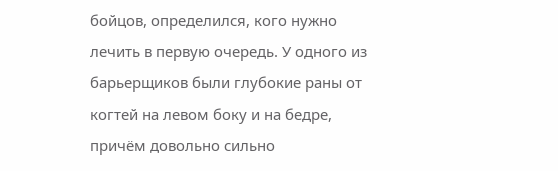бойцов, определился, кого нужно лечить в первую очередь. У одного из барьерщиков были глубокие раны от когтей на левом боку и на бедре, причём довольно сильно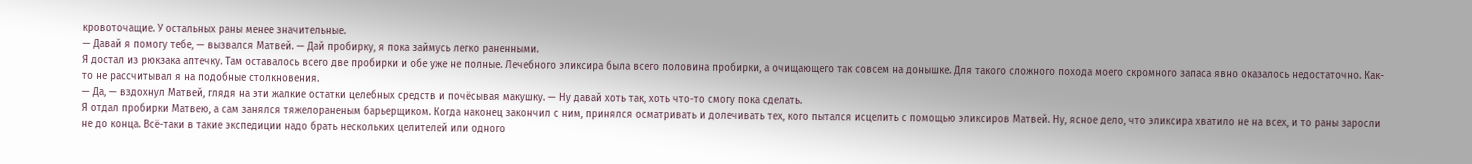кровоточащие. У остальных раны менее значительные.
— Давай я помогу тебе, — вызвался Матвей. — Дай пробирку, я пока займусь легко раненными.
Я достал из рюкзака аптечку. Там оставалось всего две пробирки и обе уже не полные. Лечебного эликсира была всего половина пробирки, а очищающего так совсем на донышке. Для такого сложного похода моего скромного запаса явно оказалось недостаточно. Как-то не рассчитывал я на подобные столкновения.
— Да, — вздохнул Матвей, глядя на эти жалкие остатки целебных средств и почёсывая макушку. — Ну давай хоть так, хоть что-то смогу пока сделать.
Я отдал пробирки Матвею, а сам занялся тяжелораненым барьерщиком. Когда наконец закончил с ним, принялся осматривать и долечивать тех, кого пытался исцелить с помощью эликсиров Матвей. Ну, ясное дело, что эликсира хватило не на всех, и то раны заросли не до конца. Всё-таки в такие экспедиции надо брать нескольких целителей или одного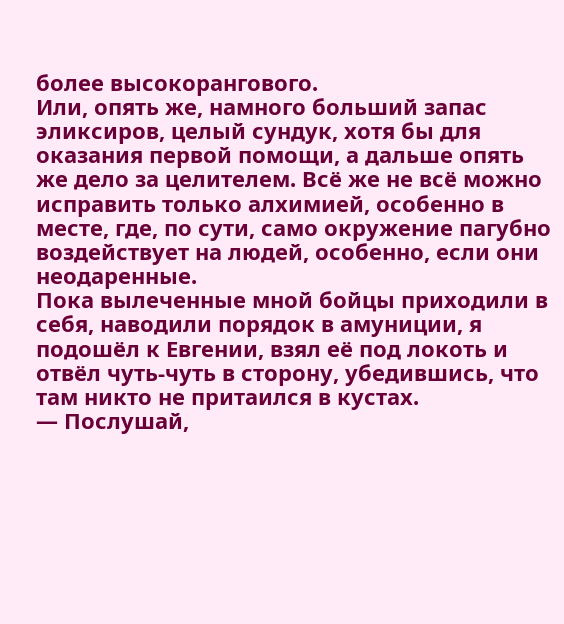более высокорангового.
Или, опять же, намного больший запас эликсиров, целый сундук, хотя бы для оказания первой помощи, а дальше опять же дело за целителем. Всё же не всё можно исправить только алхимией, особенно в месте, где, по сути, само окружение пагубно воздействует на людей, особенно, если они неодаренные.
Пока вылеченные мной бойцы приходили в себя, наводили порядок в амуниции, я подошёл к Евгении, взял её под локоть и отвёл чуть-чуть в сторону, убедившись, что там никто не притаился в кустах.
— Послушай,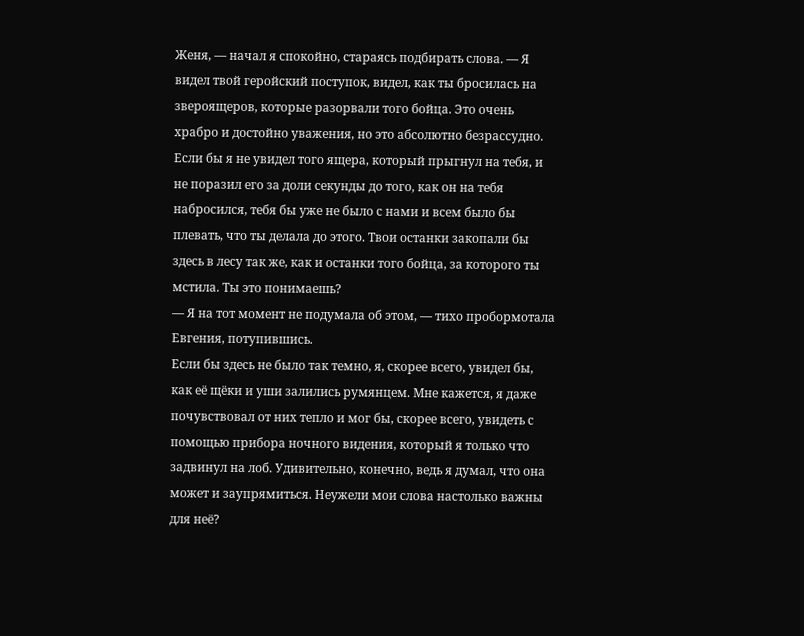Женя, — начал я спокойно, стараясь подбирать слова. — Я видел твой геройский поступок, видел, как ты бросилась на звероящеров, которые разорвали того бойца. Это очень храбро и достойно уважения, но это абсолютно безрассудно. Если бы я не увидел того ящера, который прыгнул на тебя, и не поразил его за доли секунды до того, как он на тебя набросился, тебя бы уже не было с нами и всем было бы плевать, что ты делала до этого. Твои останки закопали бы здесь в лесу так же, как и останки того бойца, за которого ты мстила. Ты это понимаешь?
— Я на тот момент не подумала об этом, — тихо пробормотала Евгения, потупившись.
Если бы здесь не было так темно, я, скорее всего, увидел бы, как её щёки и уши залились румянцем. Мне кажется, я даже почувствовал от них тепло и мог бы, скорее всего, увидеть с помощью прибора ночного видения, который я только что задвинул на лоб. Удивительно, конечно, ведь я думал, что она может и заупрямиться. Неужели мои слова настолько важны для неё?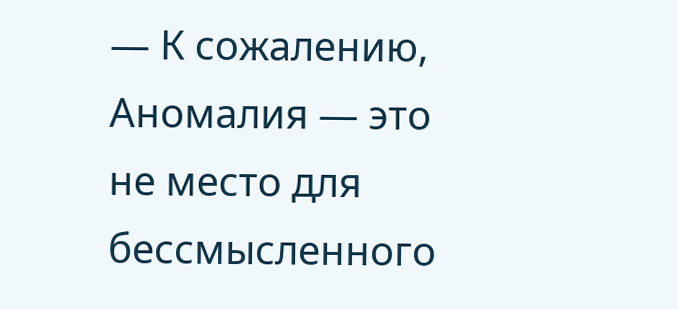— К сожалению, Аномалия — это не место для бессмысленного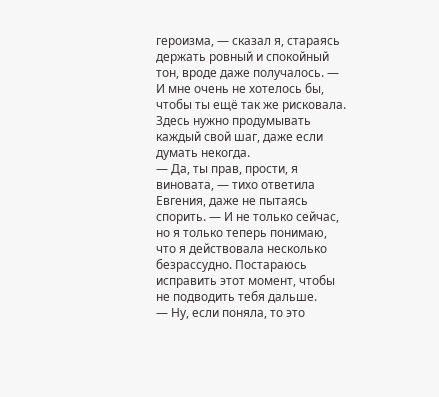героизма, — сказал я, стараясь держать ровный и спокойный тон, вроде даже получалось. — И мне очень не хотелось бы, чтобы ты ещё так же рисковала. Здесь нужно продумывать каждый свой шаг, даже если думать некогда.
— Да, ты прав, прости, я виновата, — тихо ответила Евгения, даже не пытаясь спорить. — И не только сейчас, но я только теперь понимаю, что я действовала несколько безрассудно. Постараюсь исправить этот момент, чтобы не подводить тебя дальше.
— Ну, если поняла, то это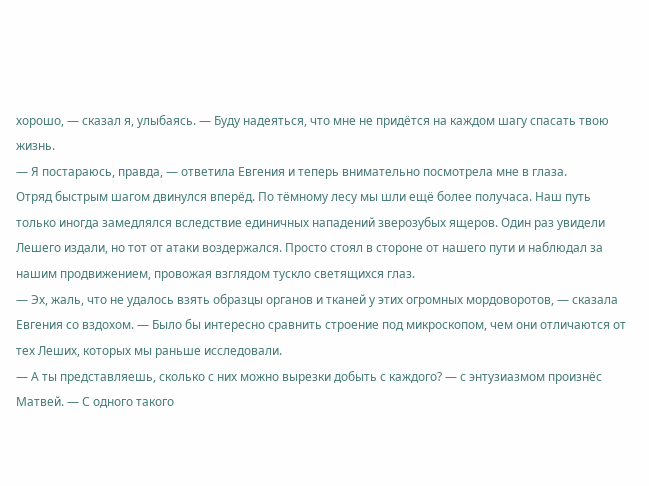хорошо, — сказал я, улыбаясь. — Буду надеяться, что мне не придётся на каждом шагу спасать твою жизнь.
— Я постараюсь, правда, — ответила Евгения и теперь внимательно посмотрела мне в глаза.
Отряд быстрым шагом двинулся вперёд. По тёмному лесу мы шли ещё более получаса. Наш путь только иногда замедлялся вследствие единичных нападений зверозубых ящеров. Один раз увидели Лешего издали, но тот от атаки воздержался. Просто стоял в стороне от нашего пути и наблюдал за нашим продвижением, провожая взглядом тускло светящихся глаз.
— Эх, жаль, что не удалось взять образцы органов и тканей у этих огромных мордоворотов, — сказала Евгения со вздохом. — Было бы интересно сравнить строение под микроскопом, чем они отличаются от тех Леших, которых мы раньше исследовали.
— А ты представляешь, сколько с них можно вырезки добыть с каждого? — с энтузиазмом произнёс Матвей. — С одного такого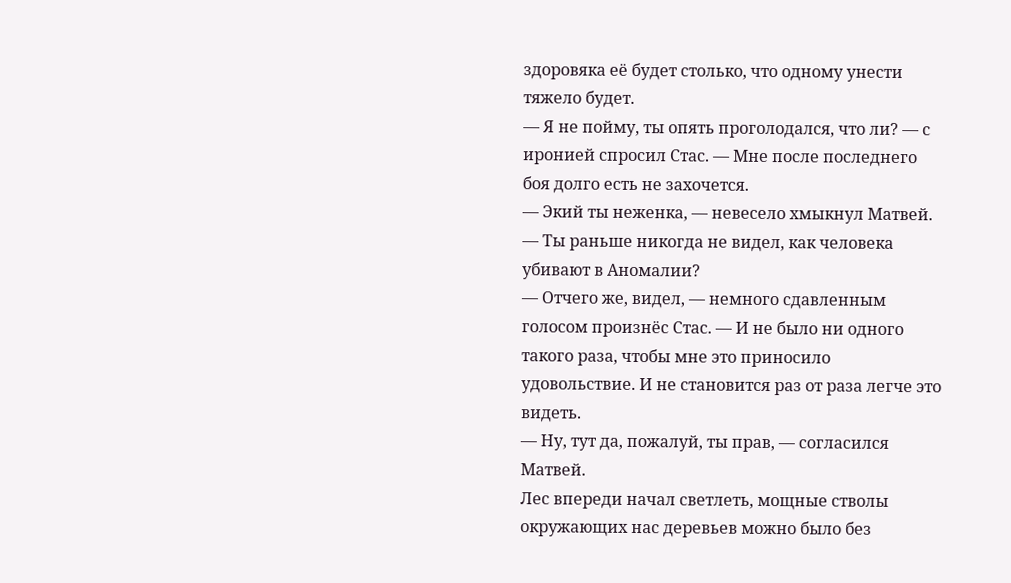здоровяка её будет столько, что одному унести тяжело будет.
— Я не пойму, ты опять проголодался, что ли? — с иронией спросил Стас. — Мне после последнего боя долго есть не захочется.
— Экий ты неженка, — невесело хмыкнул Матвей. — Ты раньше никогда не видел, как человека убивают в Аномалии?
— Отчего же, видел, — немного сдавленным голосом произнёс Стас. — И не было ни одного такого раза, чтобы мне это приносило удовольствие. И не становится раз от раза легче это видеть.
— Ну, тут да, пожалуй, ты прав, — согласился Матвей.
Лес впереди начал светлеть, мощные стволы окружающих нас деревьев можно было без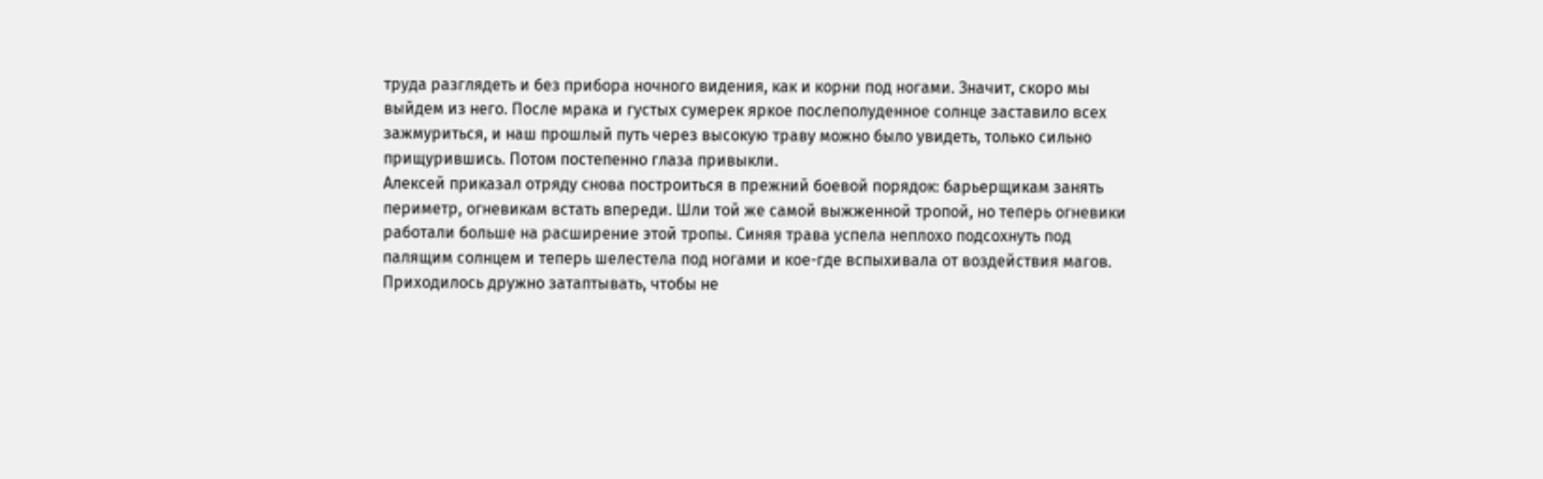труда разглядеть и без прибора ночного видения, как и корни под ногами. Значит, скоро мы выйдем из него. После мрака и густых сумерек яркое послеполуденное солнце заставило всех зажмуриться, и наш прошлый путь через высокую траву можно было увидеть, только сильно прищурившись. Потом постепенно глаза привыкли.
Алексей приказал отряду снова построиться в прежний боевой порядок: барьерщикам занять периметр, огневикам встать впереди. Шли той же самой выжженной тропой, но теперь огневики работали больше на расширение этой тропы. Синяя трава успела неплохо подсохнуть под палящим солнцем и теперь шелестела под ногами и кое-где вспыхивала от воздействия магов. Приходилось дружно затаптывать, чтобы не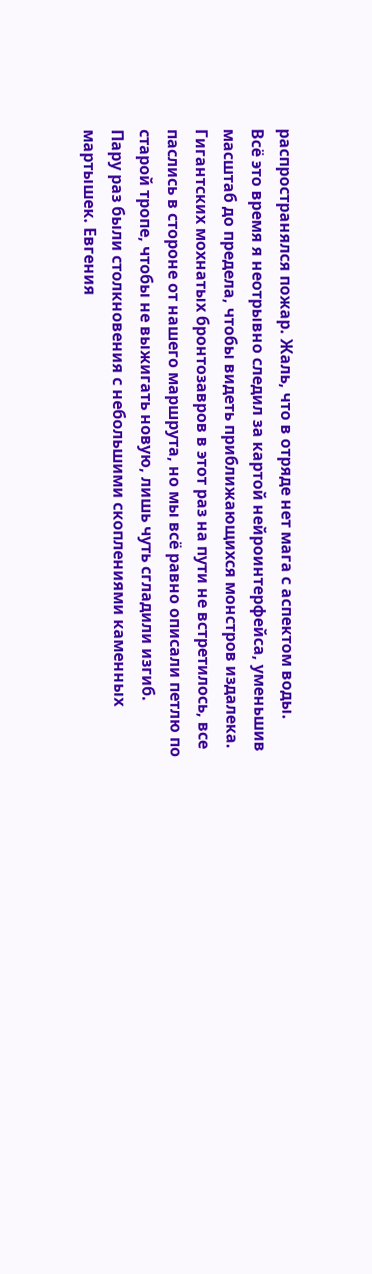распространялся пожар. Жаль, что в отряде нет мага с аспектом воды.
Всё это время я неотрывно следил за картой нейроинтерфейса, уменьшив масштаб до предела, чтобы видеть приближающихся монстров издалека. Гигантских мохнатых бронтозавров в этот раз на пути не встретилось, все паслись в стороне от нашего маршрута, но мы всё равно описали петлю по старой тропе, чтобы не выжигать новую, лишь чуть сгладили изгиб.
Пару раз были столкновения с небольшими скоплениями каменных мартышек. Евгения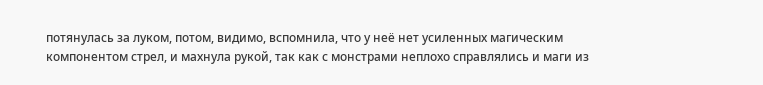потянулась за луком, потом, видимо, вспомнила, что у неё нет усиленных магическим компонентом стрел, и махнула рукой, так как с монстрами неплохо справлялись и маги из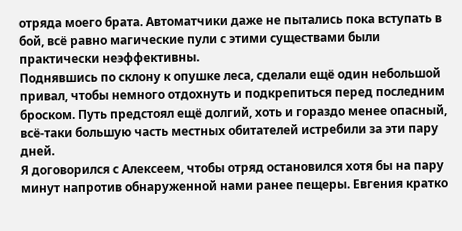отряда моего брата. Автоматчики даже не пытались пока вступать в бой, всё равно магические пули с этими существами были практически неэффективны.
Поднявшись по склону к опушке леса, сделали ещё один небольшой привал, чтобы немного отдохнуть и подкрепиться перед последним броском. Путь предстоял ещё долгий, хоть и гораздо менее опасный, всё-таки большую часть местных обитателей истребили за эти пару дней.
Я договорился с Алексеем, чтобы отряд остановился хотя бы на пару минут напротив обнаруженной нами ранее пещеры. Евгения кратко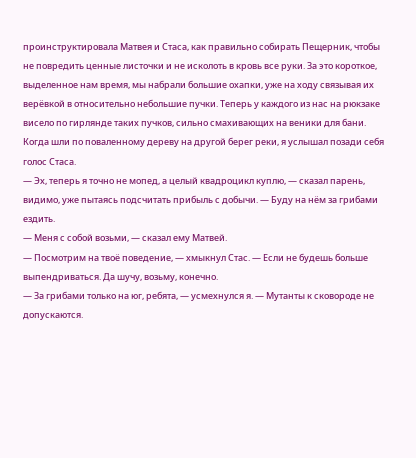проинструктировала Матвея и Стаса, как правильно собирать Пещерник, чтобы не повредить ценные листочки и не исколоть в кровь все руки. За это короткое, выделенное нам время, мы набрали большие охапки, уже на ходу связывая их верёвкой в относительно небольшие пучки. Теперь у каждого из нас на рюкзаке висело по гирлянде таких пучков, сильно смахивающих на веники для бани.
Когда шли по поваленному дереву на другой берег реки, я услышал позади себя голос Стаса.
— Эх, теперь я точно не мопед, а целый квадроцикл куплю, — сказал парень, видимо, уже пытаясь подсчитать прибыль с добычи. — Буду на нём за грибами ездить.
— Меня с собой возьми, — сказал ему Матвей.
— Посмотрим на твоё поведение, — хмыкнул Стас. — Если не будешь больше выпендриваться. Да шучу, возьму, конечно.
— За грибами только на юг, ребята, — усмехнулся я. — Мутанты к сковороде не допускаются.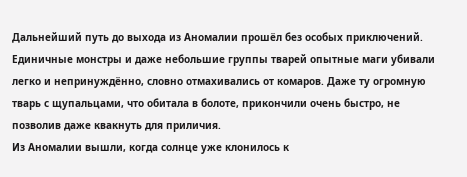Дальнейший путь до выхода из Аномалии прошёл без особых приключений. Единичные монстры и даже небольшие группы тварей опытные маги убивали легко и непринуждённо, словно отмахивались от комаров. Даже ту огромную тварь с щупальцами, что обитала в болоте, прикончили очень быстро, не позволив даже квакнуть для приличия.
Из Аномалии вышли, когда солнце уже клонилось к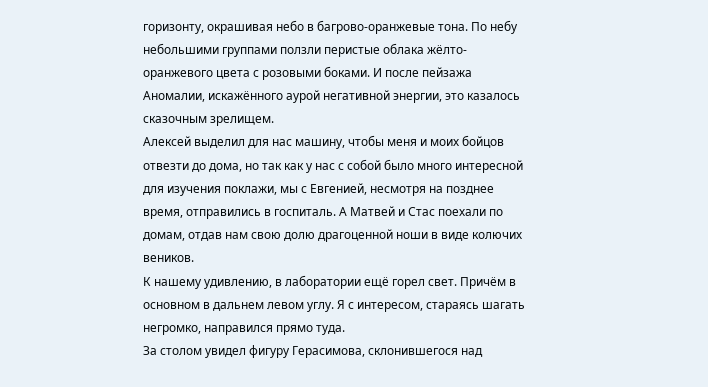горизонту, окрашивая небо в багрово-оранжевые тона. По небу небольшими группами ползли перистые облака жёлто-оранжевого цвета с розовыми боками. И после пейзажа Аномалии, искажённого аурой негативной энергии, это казалось сказочным зрелищем.
Алексей выделил для нас машину, чтобы меня и моих бойцов отвезти до дома, но так как у нас с собой было много интересной для изучения поклажи, мы с Евгенией, несмотря на позднее время, отправились в госпиталь. А Матвей и Стас поехали по домам, отдав нам свою долю драгоценной ноши в виде колючих веников.
К нашему удивлению, в лаборатории ещё горел свет. Причём в основном в дальнем левом углу. Я с интересом, стараясь шагать негромко, направился прямо туда.
За столом увидел фигуру Герасимова, склонившегося над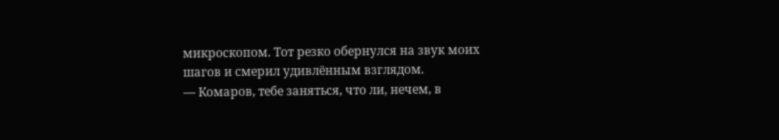микроскопом. Тот резко обернулся на звук моих шагов и смерил удивлённым взглядом.
— Комаров, тебе заняться, что ли, нечем, в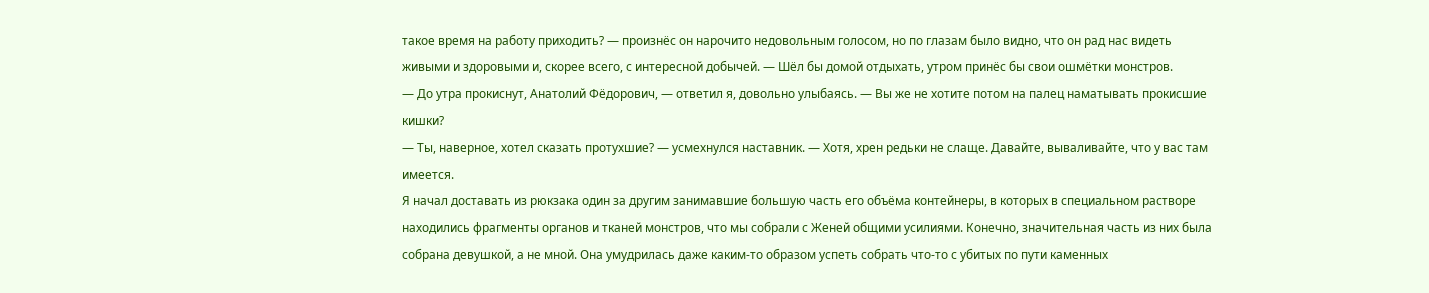такое время на работу приходить? — произнёс он нарочито недовольным голосом, но по глазам было видно, что он рад нас видеть живыми и здоровыми и, скорее всего, с интересной добычей. — Шёл бы домой отдыхать, утром принёс бы свои ошмётки монстров.
— До утра прокиснут, Анатолий Фёдорович, — ответил я, довольно улыбаясь. — Вы же не хотите потом на палец наматывать прокисшие кишки?
— Ты, наверное, хотел сказать протухшие? — усмехнулся наставник. — Хотя, хрен редьки не слаще. Давайте, вываливайте, что у вас там имеется.
Я начал доставать из рюкзака один за другим занимавшие большую часть его объёма контейнеры, в которых в специальном растворе находились фрагменты органов и тканей монстров, что мы собрали с Женей общими усилиями. Конечно, значительная часть из них была собрана девушкой, а не мной. Она умудрилась даже каким-то образом успеть собрать что-то с убитых по пути каменных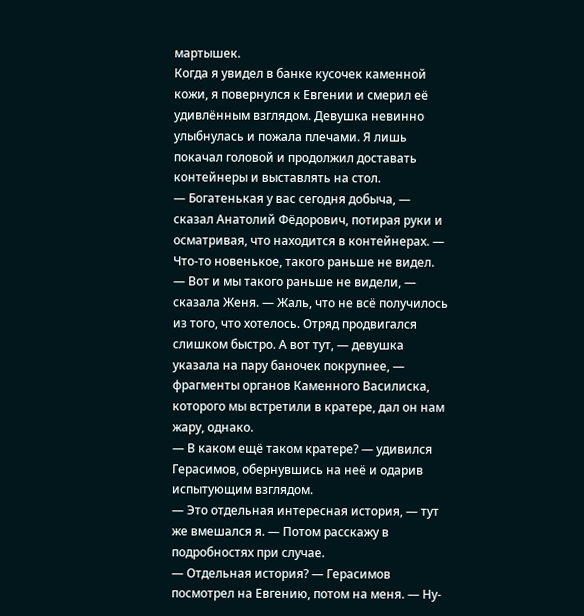мартышек.
Когда я увидел в банке кусочек каменной кожи, я повернулся к Евгении и смерил её удивлённым взглядом. Девушка невинно улыбнулась и пожала плечами. Я лишь покачал головой и продолжил доставать контейнеры и выставлять на стол.
— Богатенькая у вас сегодня добыча, — сказал Анатолий Фёдорович, потирая руки и осматривая, что находится в контейнерах. — Что-то новенькое, такого раньше не видел.
— Вот и мы такого раньше не видели, — сказала Женя. — Жаль, что не всё получилось из того, что хотелось. Отряд продвигался слишком быстро. А вот тут, — девушка указала на пару баночек покрупнее, — фрагменты органов Каменного Василиска, которого мы встретили в кратере, дал он нам жару, однако.
— В каком ещё таком кратере? — удивился Герасимов, обернувшись на неё и одарив испытующим взглядом.
— Это отдельная интересная история, — тут же вмешался я. — Потом расскажу в подробностях при случае.
— Отдельная история? — Герасимов посмотрел на Евгению, потом на меня. — Ну-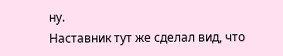ну.
Наставник тут же сделал вид, что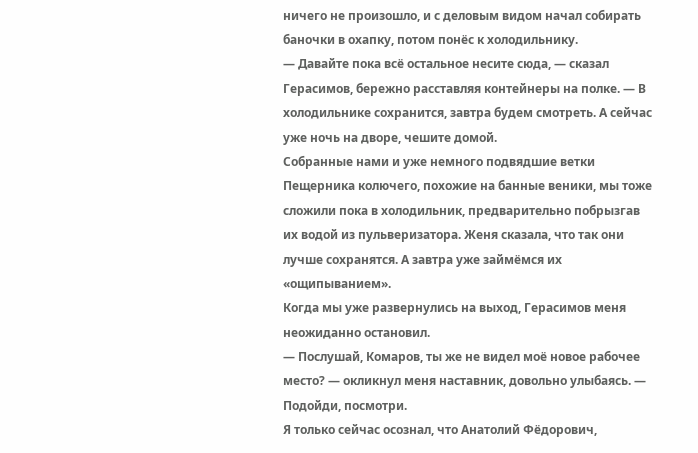ничего не произошло, и с деловым видом начал собирать баночки в охапку, потом понёс к холодильнику.
— Давайте пока всё остальное несите сюда, — сказал Герасимов, бережно расставляя контейнеры на полке. — В холодильнике сохранится, завтра будем смотреть. А сейчас уже ночь на дворе, чешите домой.
Собранные нами и уже немного подвядшие ветки Пещерника колючего, похожие на банные веники, мы тоже сложили пока в холодильник, предварительно побрызгав их водой из пульверизатора. Женя сказала, что так они лучше сохранятся. А завтра уже займёмся их «ощипыванием».
Когда мы уже развернулись на выход, Герасимов меня неожиданно остановил.
— Послушай, Комаров, ты же не видел моё новое рабочее место? — окликнул меня наставник, довольно улыбаясь. — Подойди, посмотри.
Я только сейчас осознал, что Анатолий Фёдорович,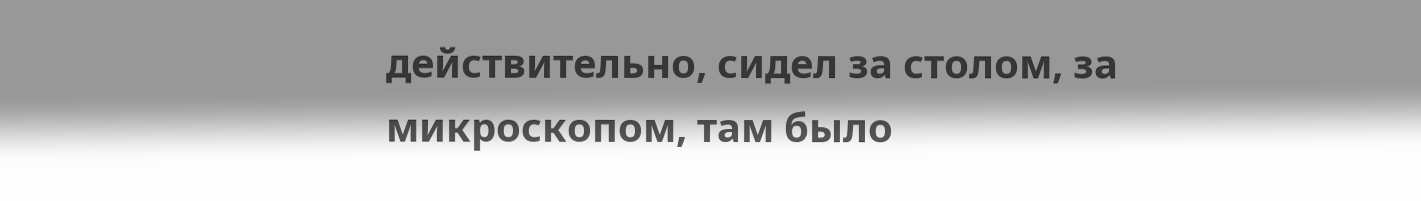действительно, сидел за столом, за микроскопом, там было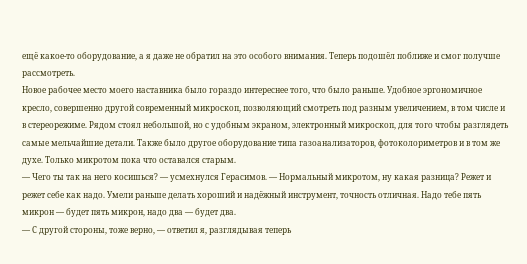ещё какое-то оборудование, а я даже не обратил на это особого внимания. Теперь подошёл поближе и смог получше рассмотреть.
Новое рабочее место моего наставника было гораздо интереснее того, что было раньше. Удобное эргономичное кресло, совершенно другой современный микроскоп, позволяющий смотреть под разным увеличением, в том числе и в стереорежиме. Рядом стоял небольшой, но с удобным экраном, электронный микроскоп, для того чтобы разглядеть самые мельчайшие детали. Также было другое оборудование типа газоанализаторов, фотоколориметров и в том же духе. Только микротом пока что оставался старым.
— Чего ты так на него косишься? — усмехнулся Герасимов. — Нормальный микротом, ну какая разница? Режет и режет себе как надо. Умели раньше делать хороший и надёжный инструмент, точность отличная. Надо тебе пять микрон — будет пять микрон, надо два — будет два.
— С другой стороны, тоже верно, — ответил я, разглядывая теперь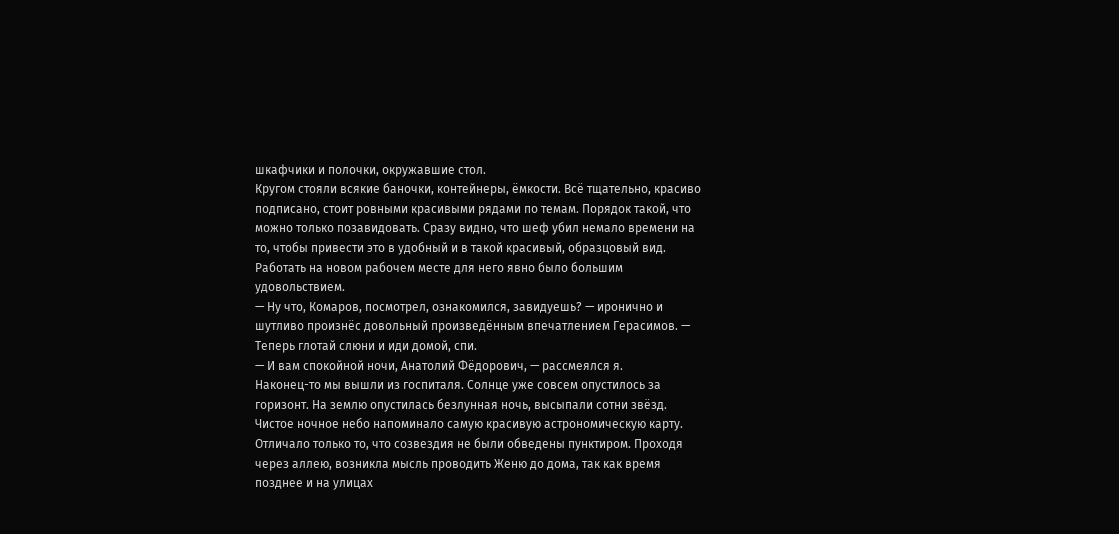шкафчики и полочки, окружавшие стол.
Кругом стояли всякие баночки, контейнеры, ёмкости. Всё тщательно, красиво подписано, стоит ровными красивыми рядами по темам. Порядок такой, что можно только позавидовать. Сразу видно, что шеф убил немало времени на то, чтобы привести это в удобный и в такой красивый, образцовый вид. Работать на новом рабочем месте для него явно было большим удовольствием.
— Ну что, Комаров, посмотрел, ознакомился, завидуешь? — иронично и шутливо произнёс довольный произведённым впечатлением Герасимов. — Теперь глотай слюни и иди домой, спи.
— И вам спокойной ночи, Анатолий Фёдорович, — рассмеялся я.
Наконец-то мы вышли из госпиталя. Солнце уже совсем опустилось за горизонт. На землю опустилась безлунная ночь, высыпали сотни звёзд. Чистое ночное небо напоминало самую красивую астрономическую карту. Отличало только то, что созвездия не были обведены пунктиром. Проходя через аллею, возникла мысль проводить Женю до дома, так как время позднее и на улицах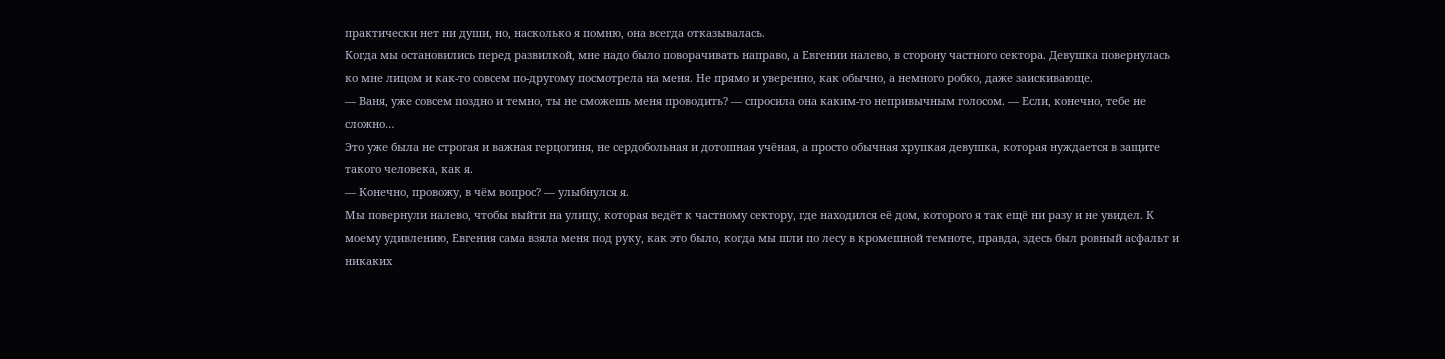практически нет ни души, но, насколько я помню, она всегда отказывалась.
Когда мы остановились перед развилкой, мне надо было поворачивать направо, а Евгении налево, в сторону частного сектора. Девушка повернулась ко мне лицом и как-то совсем по-другому посмотрела на меня. Не прямо и уверенно, как обычно, а немного робко, даже заискивающе.
— Ваня, уже совсем поздно и темно, ты не сможешь меня проводить? — спросила она каким-то непривычным голосом. — Если, конечно, тебе не сложно…
Это уже была не строгая и важная герцогиня, не сердобольная и дотошная учёная, а просто обычная хрупкая девушка, которая нуждается в защите такого человека, как я.
— Конечно, провожу, в чём вопрос? — улыбнулся я.
Мы повернули налево, чтобы выйти на улицу, которая ведёт к частному сектору, где находился её дом, которого я так ещё ни разу и не увидел. К моему удивлению, Евгения сама взяла меня под руку, как это было, когда мы шли по лесу в кромешной темноте, правда, здесь был ровный асфальт и никаких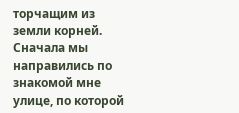торчащим из земли корней.
Сначала мы направились по знакомой мне улице, по которой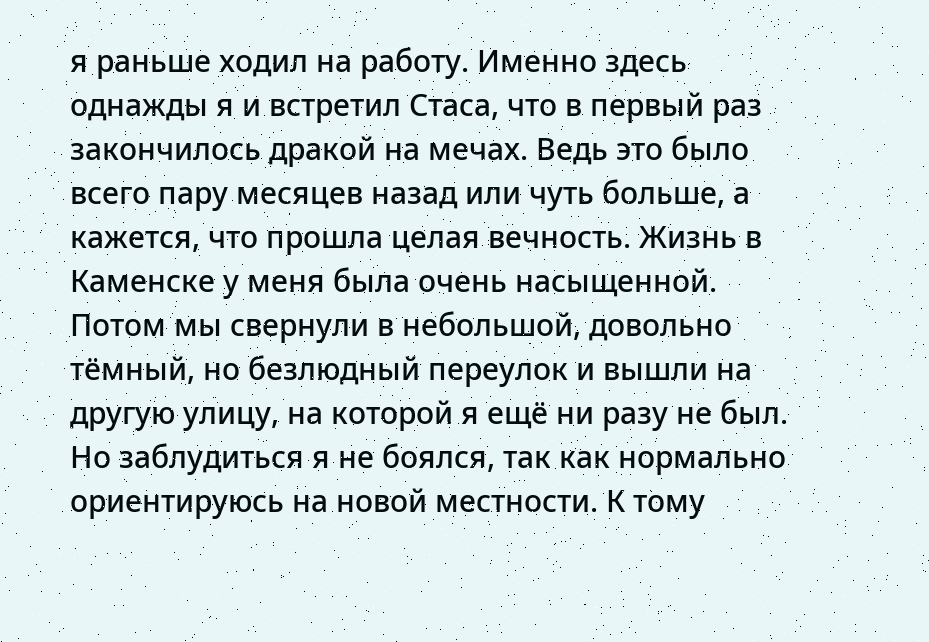я раньше ходил на работу. Именно здесь однажды я и встретил Стаса, что в первый раз закончилось дракой на мечах. Ведь это было всего пару месяцев назад или чуть больше, а кажется, что прошла целая вечность. Жизнь в Каменске у меня была очень насыщенной.
Потом мы свернули в небольшой, довольно тёмный, но безлюдный переулок и вышли на другую улицу, на которой я ещё ни разу не был. Но заблудиться я не боялся, так как нормально ориентируюсь на новой местности. К тому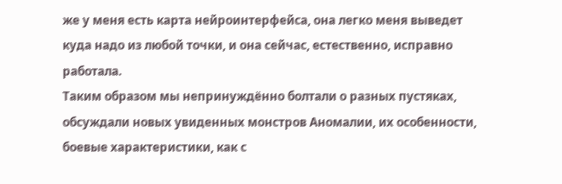же у меня есть карта нейроинтерфейса, она легко меня выведет куда надо из любой точки, и она сейчас, естественно, исправно работала.
Таким образом мы непринуждённо болтали о разных пустяках, обсуждали новых увиденных монстров Аномалии, их особенности, боевые характеристики, как с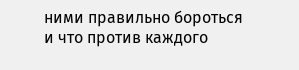ними правильно бороться и что против каждого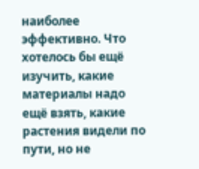наиболее эффективно. Что хотелось бы ещё изучить, какие материалы надо ещё взять, какие растения видели по пути, но не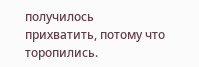получилось прихватить, потому что торопились.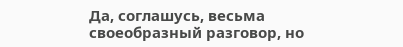Да, соглашусь, весьма своеобразный разговор, но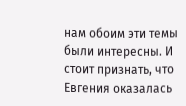нам обоим эти темы были интересны. И стоит признать, что Евгения оказалась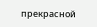прекрасной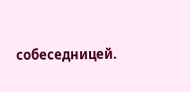собеседницей.